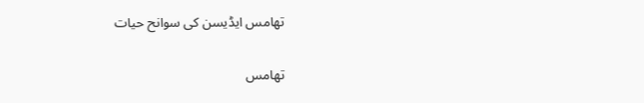تھامس ایڈیسن کی سوانح حیات

تھامس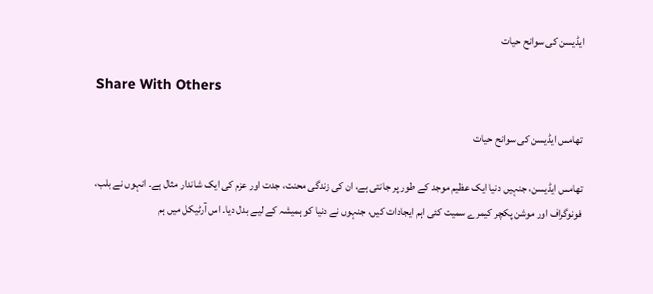ایڈیسن کی سوانح حیات

Share With Others

تھامس ایڈیسن کی سوانح حیات

تھامس ایڈیسن، جنہیں دنیا ایک عظیم موجد کے طور پر جانتی ہے، ان کی زندگی محنت، جدت اور عزم کی ایک شاندار مثال ہے۔ انہوں نے بلب، فونوگراف اور موشن پکچر کیمرے سمیت کئی اہم ایجادات کیں، جنہوں نے دنیا کو ہمیشہ کے لیے بدل دیا۔ اس آرٹیکل میں ہم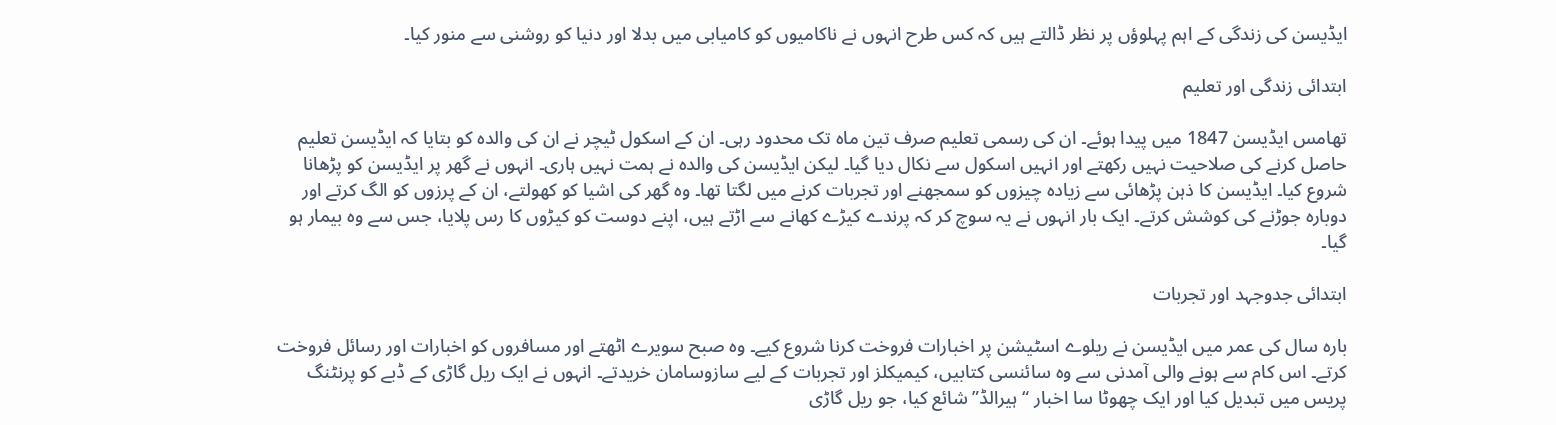ایڈیسن کی زندگی کے اہم پہلوؤں پر نظر ڈالتے ہیں کہ کس طرح انہوں نے ناکامیوں کو کامیابی میں بدلا اور دنیا کو روشنی سے منور کیا۔

ابتدائی زندگی اور تعلیم

تھامس ایڈیسن 1847 میں پیدا ہوئے۔ ان کی رسمی تعلیم صرف تین ماہ تک محدود رہی۔ ان کے اسکول ٹیچر نے ان کی والدہ کو بتایا کہ ایڈیسن تعلیم حاصل کرنے کی صلاحیت نہیں رکھتے اور انہیں اسکول سے نکال دیا گیا۔ لیکن ایڈیسن کی والدہ نے ہمت نہیں ہاری۔ انہوں نے گھر پر ایڈیسن کو پڑھانا شروع کیا۔ ایڈیسن کا ذہن پڑھائی سے زیادہ چیزوں کو سمجھنے اور تجربات کرنے میں لگتا تھا۔ وہ گھر کی اشیا کو کھولتے، ان کے پرزوں کو الگ کرتے اور دوبارہ جوڑنے کی کوشش کرتے۔ ایک بار انہوں نے یہ سوچ کر کہ پرندے کیڑے کھانے سے اڑتے ہیں، اپنے دوست کو کیڑوں کا رس پلایا، جس سے وہ بیمار ہو گیا۔

ابتدائی جدوجہد اور تجربات

بارہ سال کی عمر میں ایڈیسن نے ریلوے اسٹیشن پر اخبارات فروخت کرنا شروع کیے۔ وہ صبح سویرے اٹھتے اور مسافروں کو اخبارات اور رسائل فروخت کرتے۔ اس کام سے ہونے والی آمدنی سے وہ سائنسی کتابیں، کیمیکلز اور تجربات کے لیے سازوسامان خریدتے۔ انہوں نے ایک ریل گاڑی کے ڈبے کو پرنٹنگ پریس میں تبدیل کیا اور ایک چھوٹا سا اخبار “ہیرالڈ” شائع کیا، جو ریل گاڑی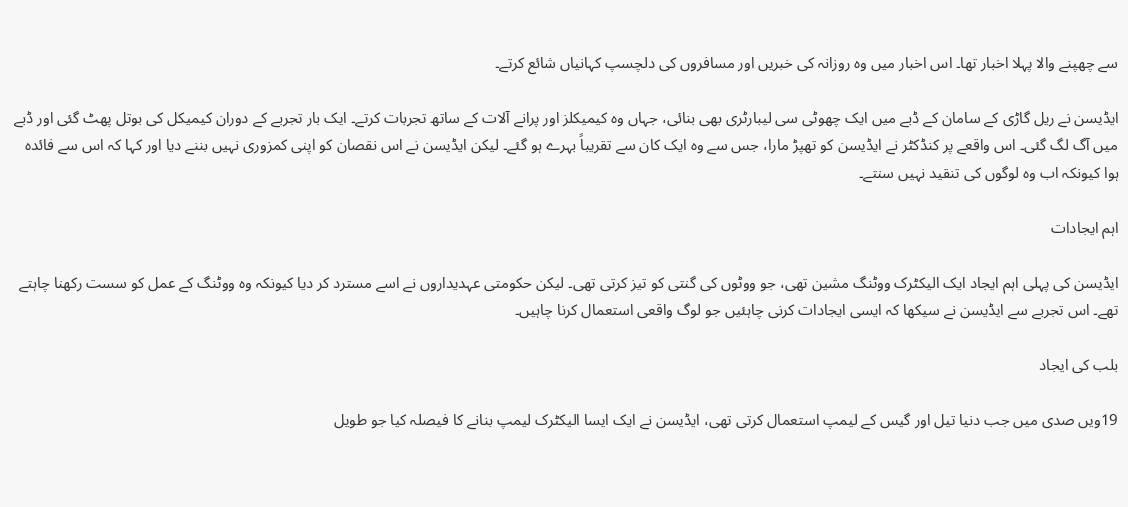سے چھپنے والا پہلا اخبار تھا۔ اس اخبار میں وہ روزانہ کی خبریں اور مسافروں کی دلچسپ کہانیاں شائع کرتے۔

ایڈیسن نے ریل گاڑی کے سامان کے ڈبے میں ایک چھوٹی سی لیبارٹری بھی بنائی، جہاں وہ کیمیکلز اور پرانے آلات کے ساتھ تجربات کرتے۔ ایک بار تجربے کے دوران کیمیکل کی بوتل پھٹ گئی اور ڈبے میں آگ لگ گئی۔ اس واقعے پر کنڈکٹر نے ایڈیسن کو تھپڑ مارا، جس سے وہ ایک کان سے تقریباً بہرے ہو گئے۔ لیکن ایڈیسن نے اس نقصان کو اپنی کمزوری نہیں بننے دیا اور کہا کہ اس سے فائدہ ہوا کیونکہ اب وہ لوگوں کی تنقید نہیں سنتے۔

اہم ایجادات

ایڈیسن کی پہلی اہم ایجاد ایک الیکٹرک ووٹنگ مشین تھی، جو ووٹوں کی گنتی کو تیز کرتی تھی۔ لیکن حکومتی عہدیداروں نے اسے مسترد کر دیا کیونکہ وہ ووٹنگ کے عمل کو سست رکھنا چاہتے تھے۔ اس تجربے سے ایڈیسن نے سیکھا کہ ایسی ایجادات کرنی چاہئیں جو لوگ واقعی استعمال کرنا چاہیں۔

بلب کی ایجاد

19ویں صدی میں جب دنیا تیل اور گیس کے لیمپ استعمال کرتی تھی، ایڈیسن نے ایک ایسا الیکٹرک لیمپ بنانے کا فیصلہ کیا جو طویل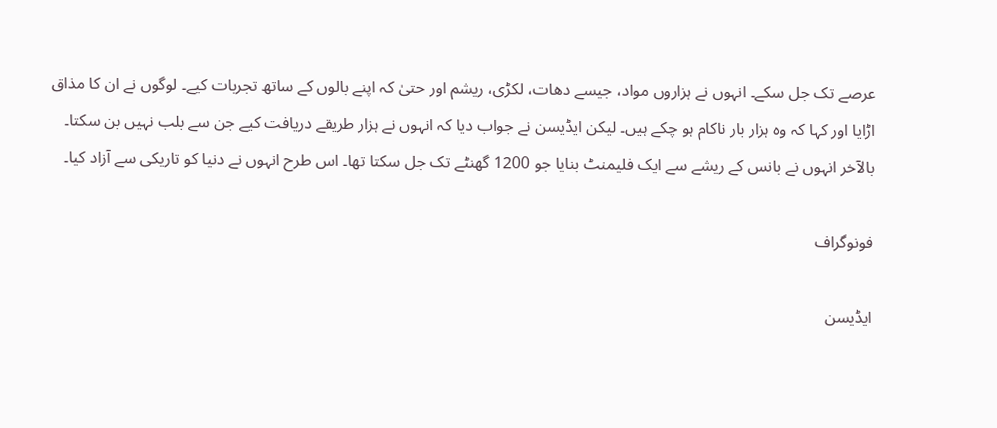عرصے تک جل سکے۔ انہوں نے ہزاروں مواد، جیسے دھات، لکڑی، ریشم اور حتیٰ کہ اپنے بالوں کے ساتھ تجربات کیے۔ لوگوں نے ان کا مذاق اڑایا اور کہا کہ وہ ہزار بار ناکام ہو چکے ہیں۔ لیکن ایڈیسن نے جواب دیا کہ انہوں نے ہزار طریقے دریافت کیے جن سے بلب نہیں بن سکتا۔ بالآخر انہوں نے بانس کے ریشے سے ایک فلیمنٹ بنایا جو 1200 گھنٹے تک جل سکتا تھا۔ اس طرح انہوں نے دنیا کو تاریکی سے آزاد کیا۔

فونوگراف

ایڈیسن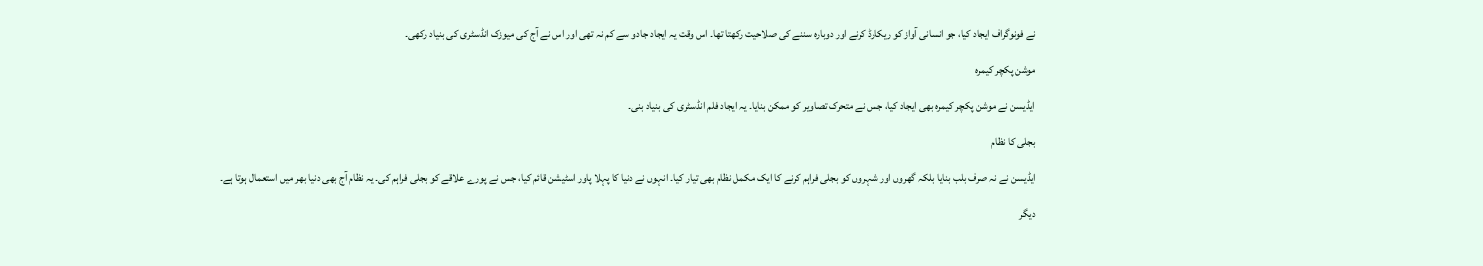نے فونوگراف ایجاد کیا، جو انسانی آواز کو ریکارڈ کرنے اور دوبارہ سننے کی صلاحیت رکھتا تھا۔ اس وقت یہ ایجاد جادو سے کم نہ تھی اور اس نے آج کی میوزک انڈسٹری کی بنیاد رکھی۔

موشن پکچر کیمرہ

ایڈیسن نے موشن پکچر کیمرہ بھی ایجاد کیا، جس نے متحرک تصاویر کو ممکن بنایا۔ یہ ایجاد فلم انڈسٹری کی بنیاد بنی۔

بجلی کا نظام

ایڈیسن نے نہ صرف بلب بنایا بلکہ گھروں اور شہروں کو بجلی فراہم کرنے کا ایک مکمل نظام بھی تیار کیا۔ انہوں نے دنیا کا پہلا پاور اسٹیشن قائم کیا، جس نے پورے علاقے کو بجلی فراہم کی۔ یہ نظام آج بھی دنیا بھر میں استعمال ہوتا ہے۔

دیگر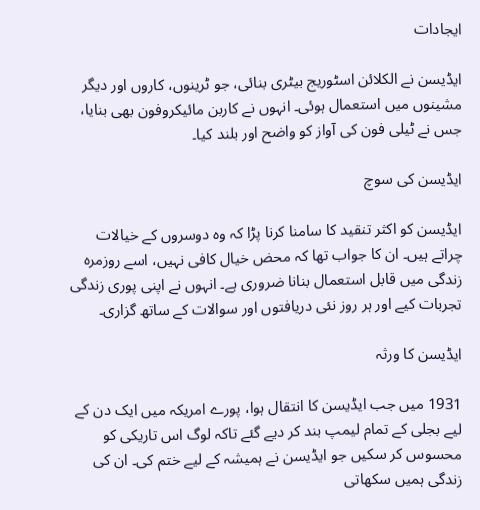ایجادات

ایڈیسن نے الکلائن اسٹوریج بیٹری بنائی، جو ٹرینوں، کاروں اور دیگر مشینوں میں استعمال ہوئی۔ انہوں نے کاربن مائیکروفون بھی بنایا، جس نے ٹیلی فون کی آواز کو واضح اور بلند کیا۔

ایڈیسن کی سوچ

ایڈیسن کو اکثر تنقید کا سامنا کرنا پڑا کہ وہ دوسروں کے خیالات چراتے ہیں۔ ان کا جواب تھا کہ محض خیال کافی نہیں، اسے روزمرہ زندگی میں قابل استعمال بنانا ضروری ہے۔ انہوں نے اپنی پوری زندگی تجربات کیے اور ہر روز نئی دریافتوں اور سوالات کے ساتھ گزاری۔

ایڈیسن کا ورثہ

1931 میں جب ایڈیسن کا انتقال ہوا، پورے امریکہ میں ایک دن کے لیے بجلی کے تمام لیمپ بند کر دیے گئے تاکہ لوگ اس تاریکی کو محسوس کر سکیں جو ایڈیسن نے ہمیشہ کے لیے ختم کی۔ ان کی زندگی ہمیں سکھاتی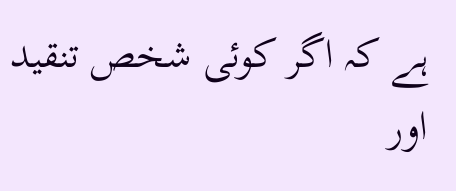ہے کہ اگر کوئی شخص تنقید اور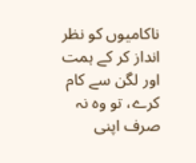ناکامیوں کو نظر انداز کر کے ہمت اور لگن سے کام کرے، تو وہ نہ صرف اپنی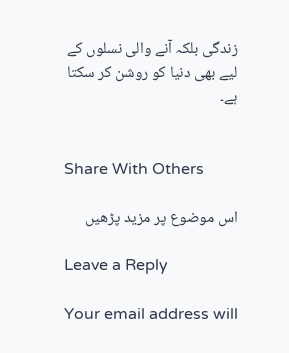زندگی بلکہ آنے والی نسلوں کے لیے بھی دنیا کو روشن کر سکتا ہے۔


Share With Others

اس موضوع پر مزید پڑھیں

Leave a Reply

Your email address will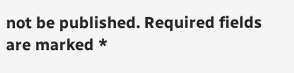not be published. Required fields are marked *